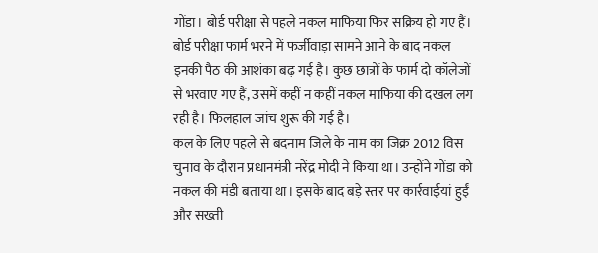गोंडा। बोर्ड परीक्षा से पहले नकल माफिया फिर सक्रिय हो गए हैं। बोर्ड परीक्षा फार्म भरने में फर्जीवाड़ा सामने आने के बाद नकल इनकी पैठ की आशंका बढ़ गई है। कुछ छात्रों के फार्म दो कॉलेजों से भरवाए गए हैं, उसमें कहीं न कहीं नकल माफिया की दखल लग रही है। फिलहाल जांच शुरू की गई है।
कल के लिए पहले से बदनाम जिले के नाम का जिक्र 2012 विस चुनाव के दौरान प्रधानमंत्री नरेंद्र मोदी ने किया था। उन्होंने गोंडा को नकल की मंडी बताया था। इसके बाद बड़े स्तर पर कार्रवाईयां हुईं और सख्ती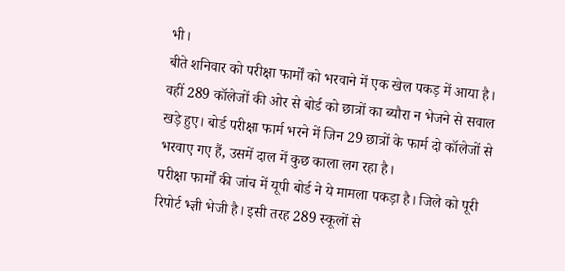भी।
बीते शनिवार को परीक्षा फार्मों को भरवाने में एक खेल पकड़ में आया है। वहीं 289 कॉलेजों की ओर से बोर्ड को छात्रों का ब्यौरा न भेजने से सवाल खड़े हुए। बोर्ड परीक्षा फार्म भरने में जिन 29 छात्रों के फार्म दो कॉलेजों से भरवाए गए हैं, उसमें दाल में कुछ काला लग रहा है।
परीक्षा फार्मों की जांच में यूपी बोर्ड ने ये मामला पकड़ा है। जिले को पूरी रिपोर्ट भ्ज्ञी भेजी है। इसी तरह 289 स्कूलों से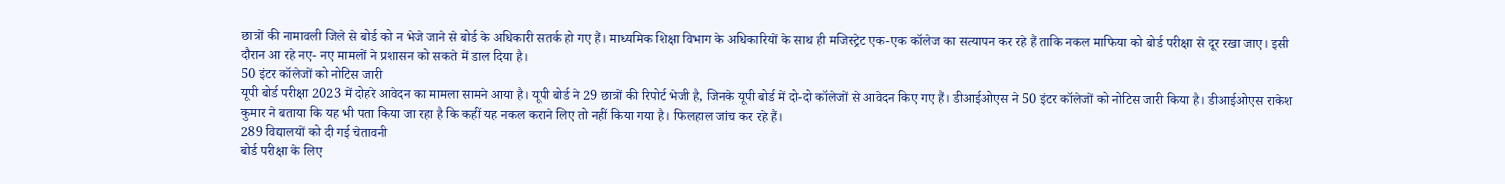छात्रों की नामावली जिले से बोर्ड को न भेजे जाने से बोर्ड के अधिकारी सतर्क हो गए हैं। माध्यमिक शिक्षा विभाग के अधिकारियों के साथ ही मजिस्ट्रेट एक-एक कॉलेज का सत्यापन कर रहे हैं ताकि नकल माफिया को बोर्ड परीक्षा से दूर रखा जाए। इसी दौरान आ रहे नए- नए मामलों ने प्रशासन को सकते में डाल दिया है।
50 इंटर कॉलेजों को नोटिस जारी
यूपी बोर्ड परीक्षा 2023 में दोहरे आवेदन का मामला सामने आया है। यूपी बोर्ड ने 29 छात्रों की रिपोर्ट भेजी है, जिनके यूपी बोर्ड में दो-दो कॉलेजों से आवेदन किए गए हैं। डीआईओएस ने 50 इंटर कॉलेजों को नोटिस जारी किया है। डीआईओएस राकेश कुमार ने बताया कि यह भी पता किया जा रहा है कि कहीं यह नकल कराने लिए तो नहीं किया गया है। फिलहाल जांच कर रहे हैं।
289 विद्यालयों को दी गई चेतावनी
बोर्ड परीक्षा के लिए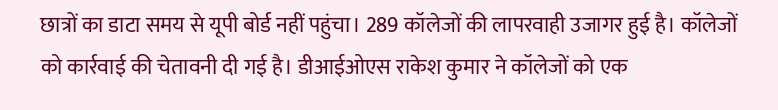छात्रों का डाटा समय से यूपी बोर्ड नहीं पहुंचा। 289 कॉलेजों की लापरवाही उजागर हुई है। कॉलेजों को कार्रवाई की चेतावनी दी गई है। डीआईओएस राकेश कुमार ने कॉलेजों को एक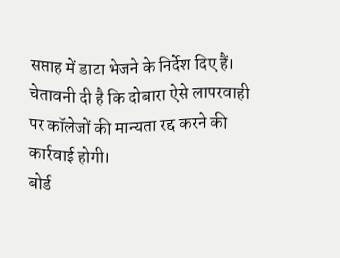सप्ताह में डाटा भेजने के निर्देश दिए हैं। चेतावनी दी है कि दोबारा ऐसे लापरवाही पर कॉलेजों की मान्यता रद्द करने की कार्रवाई होगी।
बोर्ड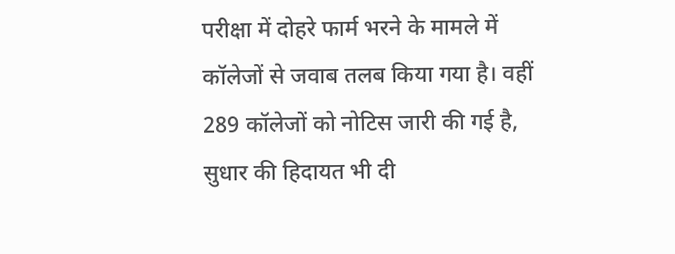परीक्षा में दोहरे फार्म भरने के मामले में कॉलेजों से जवाब तलब किया गया है। वहीं 289 कॉलेजों को नोटिस जारी की गई है, सुधार की हिदायत भी दी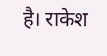है। राकेश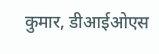कुमार, डीआईओएस